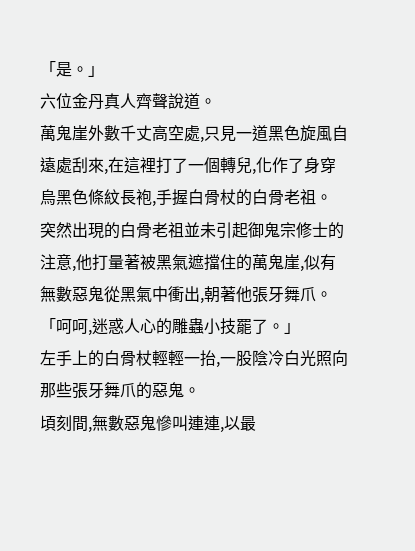「是。」
六位金丹真人齊聲說道。
萬鬼崖外數千丈高空處,只見一道黑色旋風自遠處刮來,在這裡打了一個轉兒,化作了身穿烏黑色條紋長袍,手握白骨杖的白骨老祖。
突然出現的白骨老祖並未引起御鬼宗修士的注意,他打量著被黑氣遮擋住的萬鬼崖,似有無數惡鬼從黑氣中衝出,朝著他張牙舞爪。
「呵呵,迷惑人心的雕蟲小技罷了。」
左手上的白骨杖輕輕一抬,一股陰冷白光照向那些張牙舞爪的惡鬼。
頃刻間,無數惡鬼慘叫連連,以最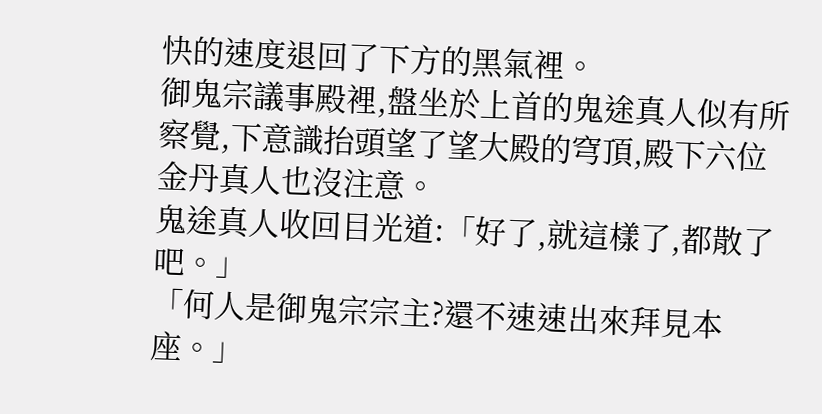快的速度退回了下方的黑氣裡。
御鬼宗議事殿裡,盤坐於上首的鬼途真人似有所察覺,下意識抬頭望了望大殿的穹頂,殿下六位金丹真人也沒注意。
鬼途真人收回目光道:「好了,就這樣了,都散了吧。」
「何人是御鬼宗宗主?還不速速出來拜見本座。」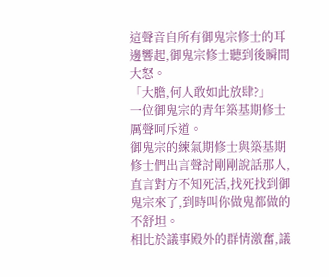這聲音自所有御鬼宗修士的耳邊響起,御鬼宗修士聽到後瞬間大怒。
「大膽,何人敢如此放肆?」
一位御鬼宗的青年築基期修士厲聲呵斥道。
御鬼宗的練氣期修士與築基期修士們出言聲討剛剛說話那人,直言對方不知死活,找死找到御鬼宗來了,到時叫你做鬼都做的不舒坦。
相比於議事殿外的群情激奮,議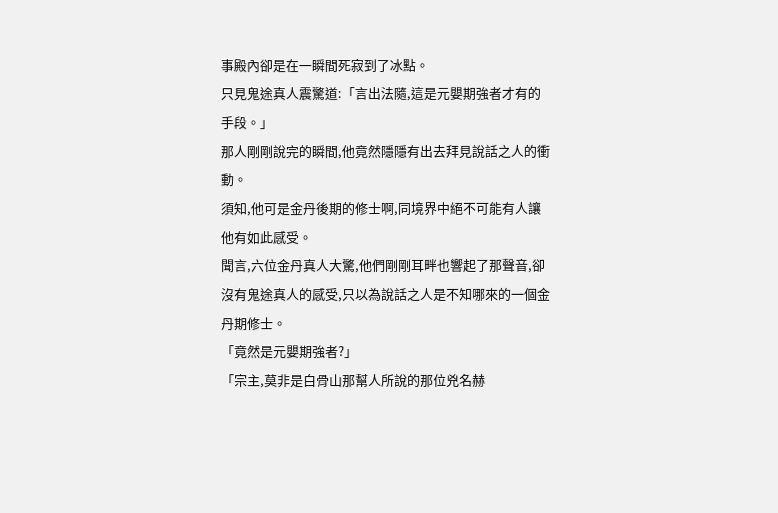事殿內卻是在一瞬間死寂到了冰點。
只見鬼途真人震驚道:「言出法隨,這是元嬰期強者才有的手段。」
那人剛剛說完的瞬間,他竟然隱隱有出去拜見說話之人的衝動。
須知,他可是金丹後期的修士啊,同境界中絕不可能有人讓他有如此感受。
聞言,六位金丹真人大驚,他們剛剛耳畔也響起了那聲音,卻沒有鬼途真人的感受,只以為說話之人是不知哪來的一個金丹期修士。
「竟然是元嬰期強者?」
「宗主,莫非是白骨山那幫人所說的那位兇名赫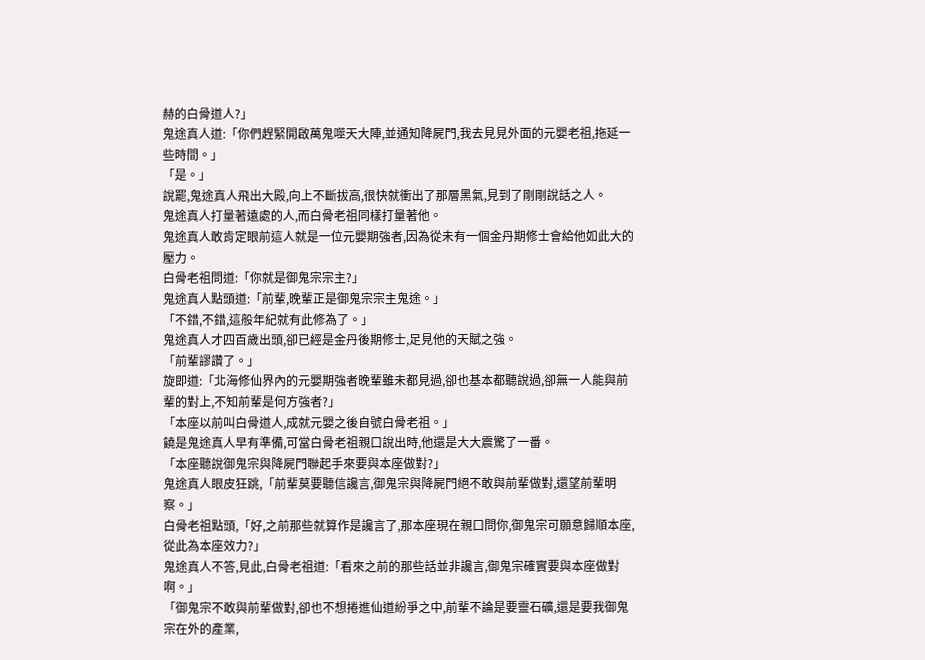赫的白骨道人?」
鬼途真人道:「你們趕緊開啟萬鬼噬天大陣,並通知降屍門,我去見見外面的元嬰老祖,拖延一些時間。」
「是。」
說罷,鬼途真人飛出大殿,向上不斷拔高,很快就衝出了那層黑氣,見到了剛剛說話之人。
鬼途真人打量著遠處的人,而白骨老祖同樣打量著他。
鬼途真人敢肯定眼前這人就是一位元嬰期強者,因為從未有一個金丹期修士會給他如此大的壓力。
白骨老祖問道:「你就是御鬼宗宗主?」
鬼途真人點頭道:「前輩,晚輩正是御鬼宗宗主鬼途。」
「不錯,不錯,這般年紀就有此修為了。」
鬼途真人才四百歲出頭,卻已經是金丹後期修士,足見他的天賦之強。
「前輩謬讚了。」
旋即道:「北海修仙界內的元嬰期強者晚輩雖未都見過,卻也基本都聽說過,卻無一人能與前輩的對上,不知前輩是何方強者?」
「本座以前叫白骨道人,成就元嬰之後自號白骨老祖。」
饒是鬼途真人早有準備,可當白骨老祖親口說出時,他還是大大震驚了一番。
「本座聽說御鬼宗與降屍門聯起手來要與本座做對?」
鬼途真人眼皮狂跳,「前輩莫要聽信讒言,御鬼宗與降屍門絕不敢與前輩做對,還望前輩明察。」
白骨老祖點頭,「好,之前那些就算作是讒言了,那本座現在親口問你,御鬼宗可願意歸順本座,從此為本座效力?」
鬼途真人不答,見此,白骨老祖道:「看來之前的那些話並非讒言,御鬼宗確實要與本座做對啊。」
「御鬼宗不敢與前輩做對,卻也不想捲進仙道紛爭之中,前輩不論是要靈石礦,還是要我御鬼宗在外的產業,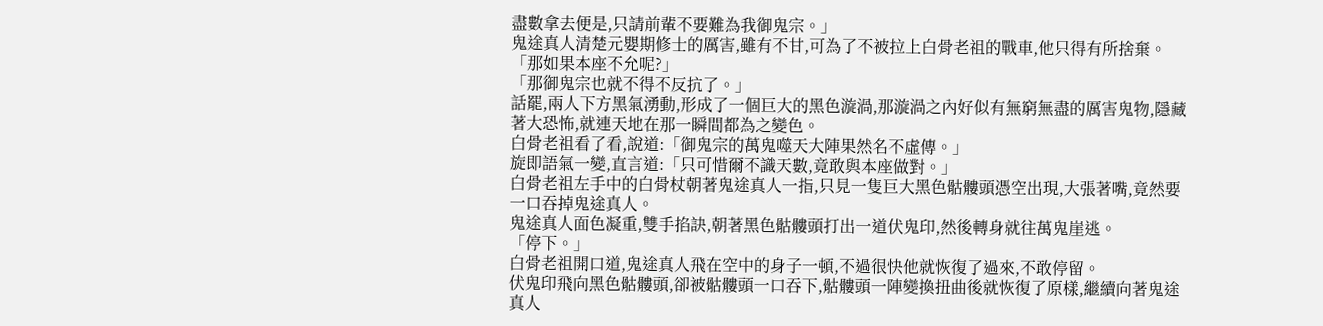盡數拿去便是,只請前輩不要難為我御鬼宗。」
鬼途真人清楚元嬰期修士的厲害,雖有不甘,可為了不被拉上白骨老祖的戰車,他只得有所捨棄。
「那如果本座不允呢?」
「那御鬼宗也就不得不反抗了。」
話罷,兩人下方黑氣湧動,形成了一個巨大的黑色漩渦,那漩渦之內好似有無窮無盡的厲害鬼物,隱藏著大恐怖,就連天地在那一瞬間都為之變色。
白骨老祖看了看,說道:「御鬼宗的萬鬼噬天大陣果然名不虛傳。」
旋即語氣一變,直言道:「只可惜爾不識天數,竟敢與本座做對。」
白骨老祖左手中的白骨杖朝著鬼途真人一指,只見一隻巨大黑色骷髏頭憑空出現,大張著嘴,竟然要一口吞掉鬼途真人。
鬼途真人面色凝重,雙手掐訣,朝著黑色骷髏頭打出一道伏鬼印,然後轉身就往萬鬼崖逃。
「停下。」
白骨老祖開口道,鬼途真人飛在空中的身子一頓,不過很快他就恢復了過來,不敢停留。
伏鬼印飛向黑色骷髏頭,卻被骷髏頭一口吞下,骷髏頭一陣變換扭曲後就恢復了原樣,繼續向著鬼途真人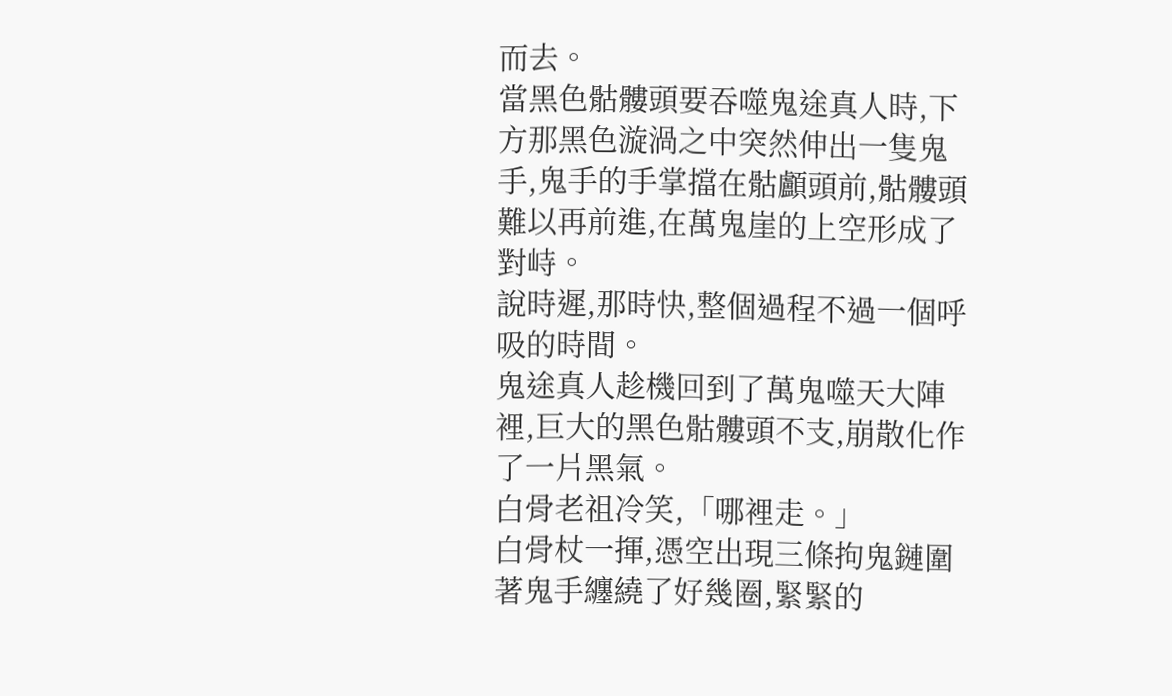而去。
當黑色骷髏頭要吞噬鬼途真人時,下方那黑色漩渦之中突然伸出一隻鬼手,鬼手的手掌擋在骷顱頭前,骷髏頭難以再前進,在萬鬼崖的上空形成了對峙。
說時遲,那時快,整個過程不過一個呼吸的時間。
鬼途真人趁機回到了萬鬼噬天大陣裡,巨大的黑色骷髏頭不支,崩散化作了一片黑氣。
白骨老祖冷笑,「哪裡走。」
白骨杖一揮,憑空出現三條拘鬼鏈圍著鬼手纏繞了好幾圈,緊緊的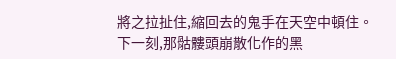將之拉扯住,縮回去的鬼手在天空中頓住。
下一刻,那骷髏頭崩散化作的黑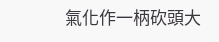氣化作一柄砍頭大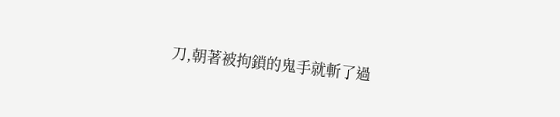刀,朝著被拘鎖的鬼手就斬了過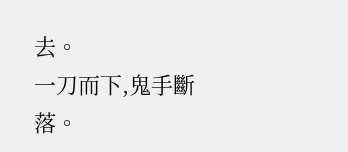去。
一刀而下,鬼手斷落。